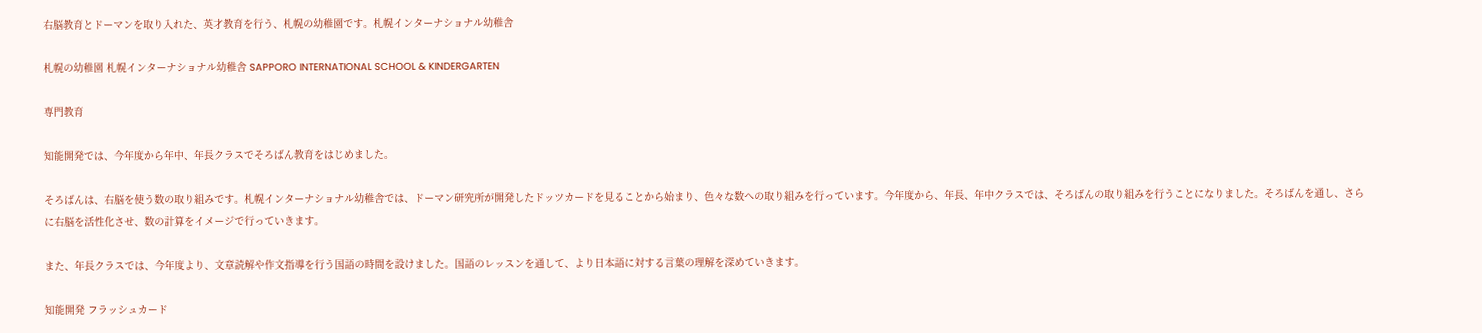右脳教育とドーマンを取り入れた、英才教育を行う、札幌の幼稚園です。札幌インターナショナル幼稚舎

札幌の幼稚園 札幌インターナショナル幼稚舎 SAPPORO INTERNATIONAL SCHOOL & KINDERGARTEN

専門教育

知能開発では、今年度から年中、年長クラスでそろばん教育をはじめました。

そろばんは、右脳を使う数の取り組みです。札幌インターナショナル幼稚舎では、ドーマン研究所が開発したドッツカードを見ることから始まり、色々な数への取り組みを行っています。今年度から、年長、年中クラスでは、そろばんの取り組みを行うことになりました。そろばんを通し、さらに右脳を活性化させ、数の計算をイメージで行っていきます。

また、年長クラスでは、今年度より、文章読解や作文指導を行う国語の時間を設けました。国語のレッスンを通して、より日本語に対する言葉の理解を深めていきます。

知能開発 フラッシュカード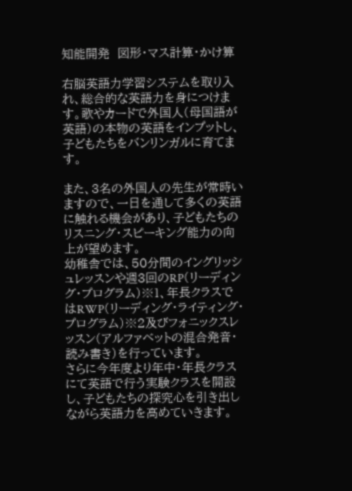知能開発  図形・マス計算・かけ算

右脳英語力学習システムを取り入れ、総合的な英語力を身につけます。歌やカードで外国人(母国語が英語)の本物の英語をインプットし、子どもたちをバンリンガルに育てます。

また、3名の外国人の先生が常時いますので、一日を通して多くの英語に触れる機会があり、子どもたちのリスニング・スピーキング能力の向上が望めます。
幼稚舎では、50分間のイングリッシュレッスンや週3回のRP(リーディング・プログラム)※1、年長クラスではRWP(リーディング・ライティング・プログラム)※2及びフォニックスレッスン(アルファベットの混合発音・読み書き)を行っています。
さらに今年度より年中・年長クラスにて英語で行う実験クラスを開設し、子どもたちの探究心を引き出しながら英語力を高めていきます。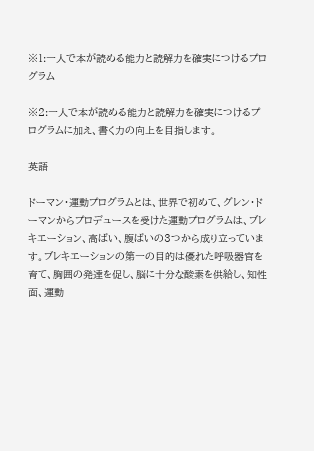※1:一人で本が読める能力と読解力を確実につけるプログラム

※2:一人で本が読める能力と読解力を確実につけるプログラムに加え、書く力の向上を目指します。

英語

ドーマン・運動プログラムとは、世界で初めて、グレン・ドーマンからプロデュースを受けた運動プログラムは、ブレキエーション、高ばい、腹ばいの3つから成り立っています。ブレキエーションの第一の目的は優れた呼吸器官を育て、胸囲の発達を促し、脳に十分な酸素を供給し、知性面、運動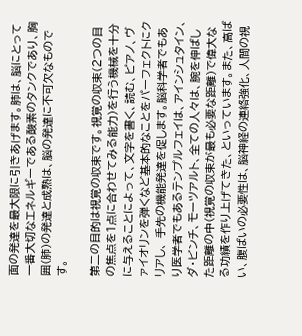面の発達を最大限に引きあげます。肺は、脳にとって一番大切なエネルギーである酸素のタンクであり、胸囲(肺)の発達と成熟は、脳の発達に不可欠なものです。

第二の目的は視覚の収束です。視覚の収束(2つの目の焦点を1点に合わせてみる能力)を行う機械を十分に与えることによって、文字を書く、読む、ピアノ、ヴァイオリンを弾くなど基本的なことをパーフェクトにクリアし、 手先の機能発達を促します。脳科学者でもあり医学者でもあるテンプルフェイは、アインシュタイン、ダ・ビンチ、モーツアルト、全ての人々は、腕を伸ばした距離の中(視覚の収束が最も必要な距離)で偉大なる功績を作り上げてきた、といっています。また、高ばい、腹ばいの必要性は、脳神経の連絡強化、人間の視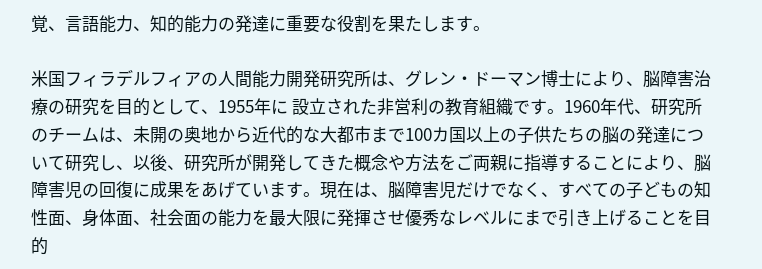覚、言語能力、知的能力の発達に重要な役割を果たします。

米国フィラデルフィアの人間能力開発研究所は、グレン・ドーマン博士により、脳障害治療の研究を目的として、1955年に 設立された非営利の教育組織です。1960年代、研究所のチームは、未開の奥地から近代的な大都市まで100カ国以上の子供たちの脳の発達について研究し、以後、研究所が開発してきた概念や方法をご両親に指導することにより、脳障害児の回復に成果をあげています。現在は、脳障害児だけでなく、すべての子どもの知性面、身体面、社会面の能力を最大限に発揮させ優秀なレベルにまで引き上げることを目的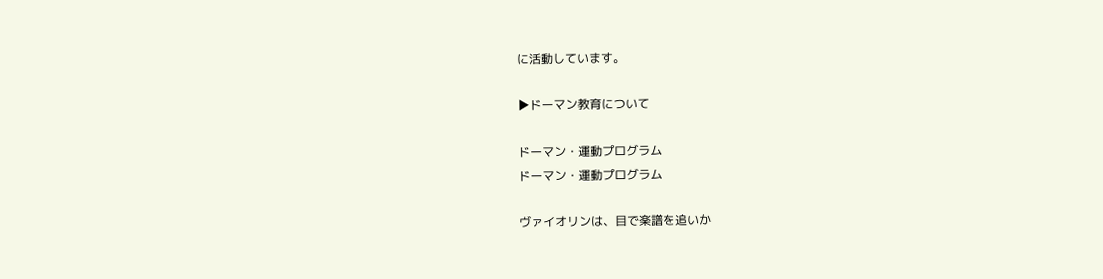に活動しています。

▶ドーマン教育について

ドーマン・運動プログラム
ドーマン・運動プログラム

ヴァイオリンは、目で楽譜を追いか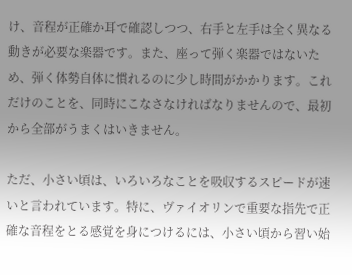け、音程が正確か耳で確認しつつ、右手と左手は全く異なる動きが必要な楽器です。また、座って弾く楽器ではないため、弾く体勢自体に慣れるのに少し時間がかかります。これだけのことを、同時にこなさなければなりませんので、最初から全部がうまくはいきません。

ただ、小さい頃は、いろいろなことを吸収するスピードが速いと言われています。特に、ヴァイオリンで重要な指先で正確な音程をとる感覚を身につけるには、小さい頃から習い始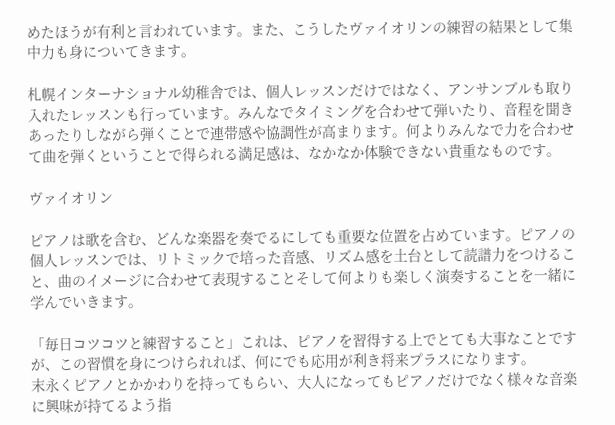めたほうが有利と言われています。また、こうしたヴァイオリンの練習の結果として集中力も身についてきます。

札幌インターナショナル幼稚舎では、個人レッスンだけではなく、アンサンブルも取り入れたレッスンも行っています。みんなでタイミングを合わせて弾いたり、音程を聞きあったりしながら弾くことで連帯感や協調性が高まります。何よりみんなで力を合わせて曲を弾くということで得られる満足感は、なかなか体験できない貴重なものです。

ヴァイオリン

ピアノは歌を含む、どんな楽器を奏でるにしても重要な位置を占めています。ピアノの個人レッスンでは、リトミックで培った音感、リズム感を土台として読譜力をつけること、曲のイメージに合わせて表現することそして何よりも楽しく演奏することを一緒に学んでいきます。

「毎日コツコツと練習すること」これは、ピアノを習得する上でとても大事なことですが、この習慣を身につけられれば、何にでも応用が利き将来プラスになります。
末永くピアノとかかわりを持ってもらい、大人になってもピアノだけでなく様々な音楽に興味が持てるよう指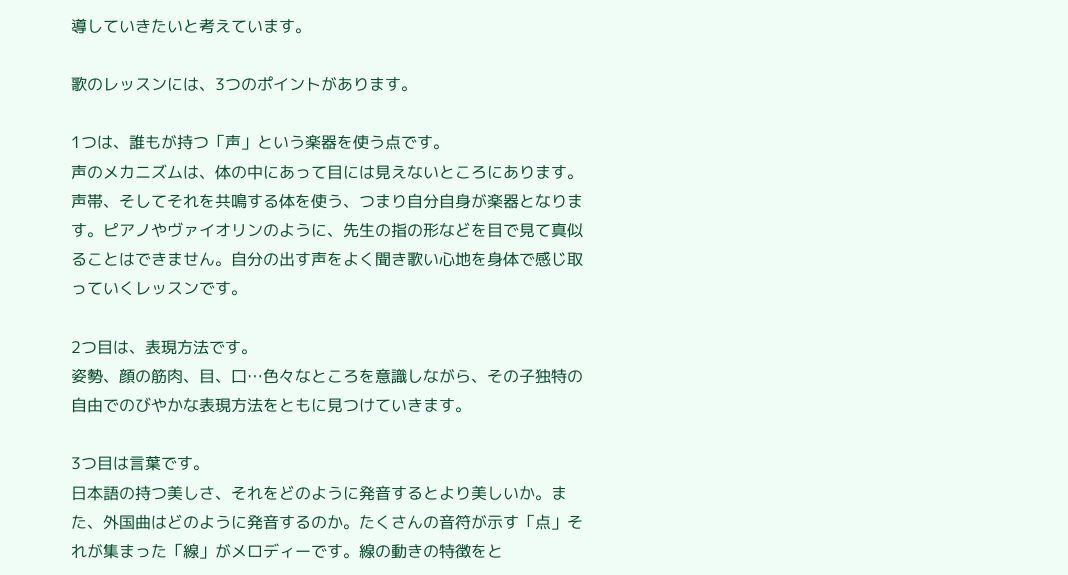導していきたいと考えています。

歌のレッスンには、3つのポイントがあります。

1つは、誰もが持つ「声」という楽器を使う点です。
声のメカニズムは、体の中にあって目には見えないところにあります。声帯、そしてそれを共鳴する体を使う、つまり自分自身が楽器となります。ピアノやヴァイオリンのように、先生の指の形などを目で見て真似ることはできません。自分の出す声をよく聞き歌い心地を身体で感じ取っていくレッスンです。

2つ目は、表現方法です。
姿勢、顔の筋肉、目、口…色々なところを意識しながら、その子独特の自由でのびやかな表現方法をともに見つけていきます。

3つ目は言葉です。
日本語の持つ美しさ、それをどのように発音するとより美しいか。また、外国曲はどのように発音するのか。たくさんの音符が示す「点」それが集まった「線」がメロディーです。線の動きの特徴をと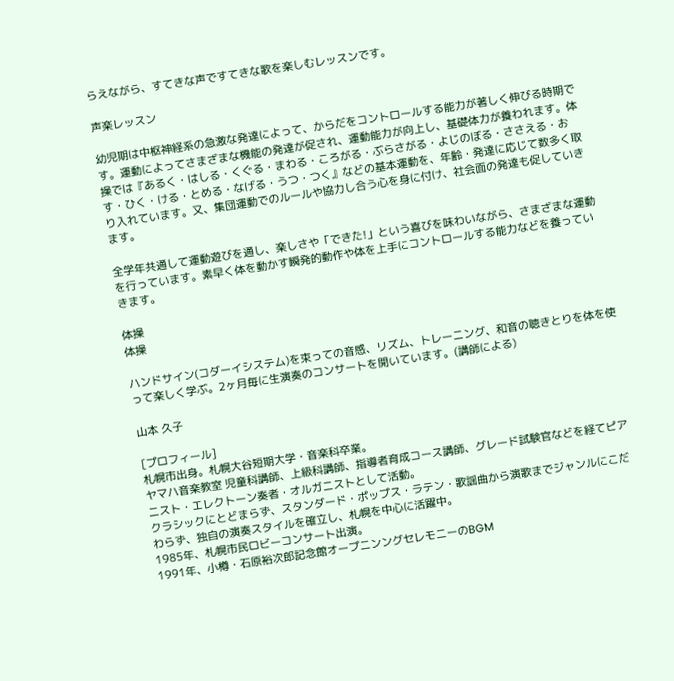らえながら、すてきな声ですてきな歌を楽しむレッスンです。

声楽レッスン

幼児期は中枢神経系の急激な発達によって、からだをコントロールする能力が著しく伸びる時期です。運動によってさまざまな機能の発達が促され、運動能力が向上し、基礎体力が養われます。体操では『あるく・はしる・くぐる・まわる・ころがる・ぶらさがる・よじのぼる・ささえる・おす・ひく・ける・とめる・なげる・うつ・つく』などの基本運動を、年齢・発達に応じて数多く取り入れています。又、集団運動でのルールや協力し合う心を身に付け、社会面の発達も促していきます。

全学年共通して運動遊びを通し、楽しさや「できた!」という喜びを味わいながら、さまざまな運動を行っています。素早く体を動かす瞬発的動作や体を上手にコントロールする能力などを養っていきます。

体操
体操

ハンドサイン(コダーイシステム)を束っての音感、リズム、トレーニング、和音の聴きとりを体を使って楽しく学ぶ。2ヶ月毎に生演奏のコンサートを開いています。(講師による)

山本 久子

[プロフィール]
札幌市出身。札幌大谷短期大学・音楽科卒業。
ヤマハ音楽教室 児童科講師、上級科講師、指導者育成コース講師、グレード試験官などを経てピアニスト・エレクトーン奏者・オルガニストとして活動。
クラシックにとどまらず、スタンダード・ポップス・ラテン・歌謡曲から演歌までジャンルにこだわらず、独自の演奏スタイルを確立し、札幌を中心に活躍中。
1985年、札幌市民ロビーコンサート出演。
1991年、小樽・石原裕次郎記念館オープニンングセレモニーのBGM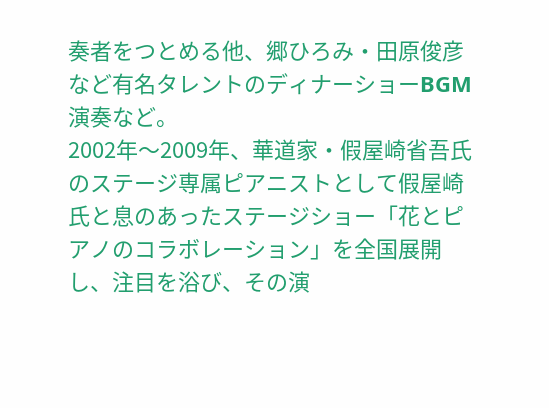奏者をつとめる他、郷ひろみ・田原俊彦など有名タレントのディナーショーBGM演奏など。
2002年〜2009年、華道家・假屋崎省吾氏のステージ専属ピアニストとして假屋崎氏と息のあったステージショー「花とピアノのコラボレーション」を全国展開し、注目を浴び、その演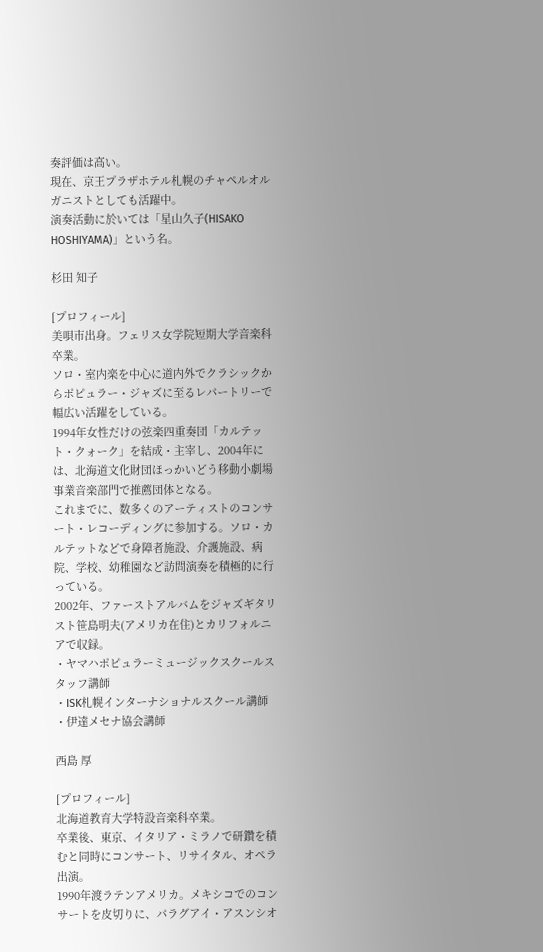奏評価は高い。
現在、京王プラザホテル札幌のチャペルオルガニストとしても活躍中。
演奏活動に於いては「星山久子(HISAKO HOSHIYAMA)」という名。

杉田 知子

[プロフィール]
美唄市出身。フェリス女学院短期大学音楽科卒業。
ソロ・室内楽を中心に道内外でクラシックからポピュラー・ジャズに至るレパートリーで幅広い活躍をしている。
1994年女性だけの弦楽四重奏団「カルテット・クォーク」を結成・主宰し、2004年には、北海道文化財団ほっかいどう移動小劇場事業音楽部門で推薦団体となる。
これまでに、数多くのアーティストのコンサート・レコーディングに参加する。ソロ・カルテットなどで身障者施設、介護施設、病院、学校、幼稚園など訪問演奏を積極的に行っている。
2002年、ファーストアルバムをジャズギタリスト笹島明夫(アメリカ在住)とカリフォルニアで収録。
・ヤマハポピュラーミュージックスクールスタッフ講師
・ISK札幌インターナショナルスクール講師
・伊達メセナ協会講師

西島 厚

[プロフィール]
北海道教育大学特設音楽科卒業。
卒業後、東京、イタリア・ミラノで研鑽を積むと同時にコンサート、リサイタル、オペラ出演。
1990年渡ラテンアメリカ。メキシコでのコンサートを皮切りに、パラグアイ・アスンシオ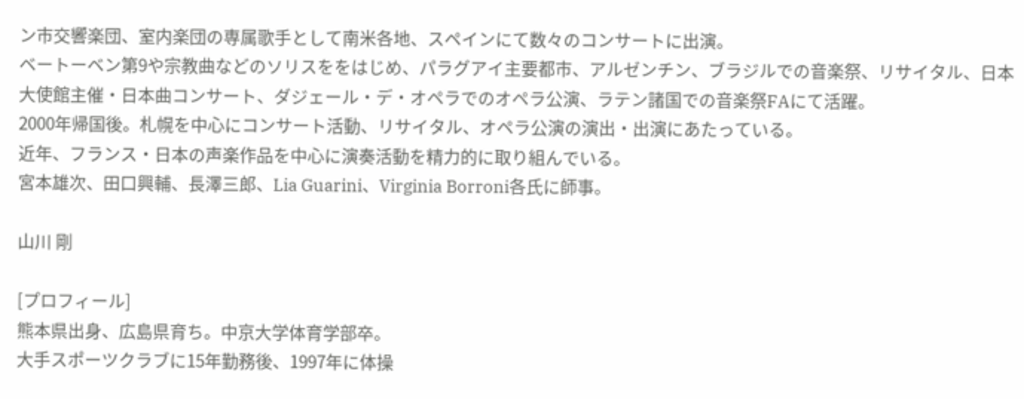ン市交響楽団、室内楽団の専属歌手として南米各地、スペインにて数々のコンサートに出演。
ベートーベン第9や宗教曲などのソリスををはじめ、パラグアイ主要都市、アルゼンチン、ブラジルでの音楽祭、リサイタル、日本大使館主催・日本曲コンサート、ダジェール・デ・オペラでのオペラ公演、ラテン諸国での音楽祭FAにて活躍。
2000年帰国後。札幌を中心にコンサート活動、リサイタル、オペラ公演の演出・出演にあたっている。
近年、フランス・日本の声楽作品を中心に演奏活動を精力的に取り組んでいる。
宮本雄次、田口興輔、長澤三郎、Lia Guarini、Virginia Borroni各氏に師事。

山川 剛

[プロフィール]
熊本県出身、広島県育ち。中京大学体育学部卒。
大手スポーツクラブに15年勤務後、1997年に体操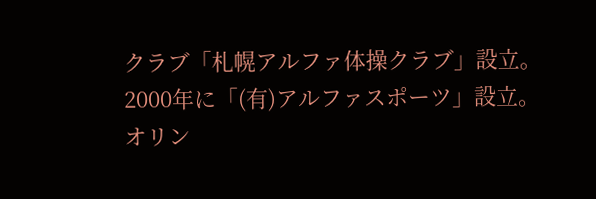クラブ「札幌アルファ体操クラブ」設立。
2000年に「(有)アルファスポーツ」設立。
オリン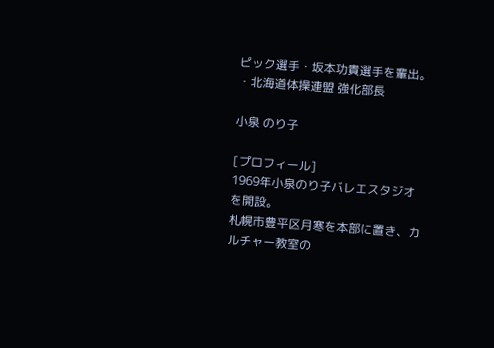ピック選手・坂本功貴選手を輩出。
・北海道体操連盟 強化部長

小泉 のり子

[プロフィール]
1969年小泉のり子バレエスタジオを開設。
札幌市豊平区月寒を本部に置き、カルチャー教室の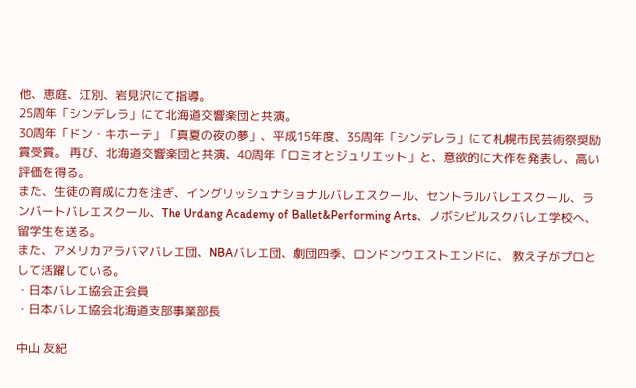他、恵庭、江別、岩見沢にて指導。
25周年「シンデレラ」にて北海道交響楽団と共演。
30周年「ドン・キホーテ」「真夏の夜の夢」、平成15年度、35周年「シンデレラ」にて札幌市民芸術祭奨励賞受賞。 再び、北海道交響楽団と共演、40周年「ロミオとジュリエット」と、意欲的に大作を発表し、高い評価を得る。
また、生徒の育成に力を注ぎ、イングリッシュナショナルバレエスクール、セントラルバレエスクール、ランバートバレエスクール、The Urdang Academy of Ballet&Performing Arts、ノボシビルスクバレエ学校へ、留学生を送る。
また、アメリカアラバマバレエ団、NBAバレエ団、劇団四季、ロンドンウエストエンドに、 教え子がプロとして活躍している。
・日本バレエ協会正会員
・日本バレエ協会北海道支部事業部長

中山 友紀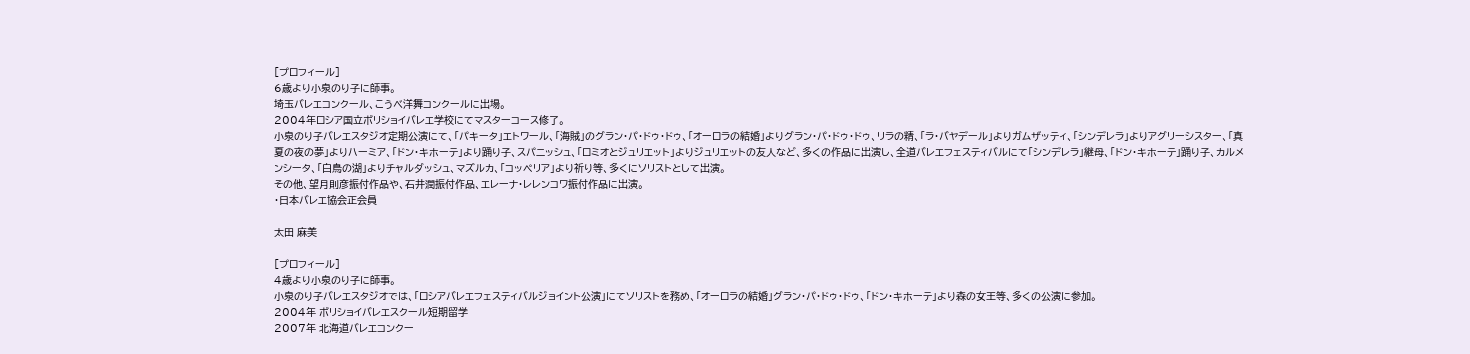[プロフィール]
6歳より小泉のり子に師事。
埼玉バレエコンクール、こうべ洋舞コンクールに出場。
2004年ロシア国立ボリショイバレエ学校にてマスターコース修了。
小泉のり子バレエスタジオ定期公演にて、「パキータ」エトワール、「海賊」のグラン・パ・ドゥ・ドゥ、「オーロラの結婚」よりグラン・パ・ドゥ・ドゥ、リラの精、「ラ・バヤデール」よりガムザッティ、「シンデレラ」よりアグリーシスター、「真夏の夜の夢」よりハーミア、「ドン・キホーテ」より踊り子、スパニッシュ、「ロミオとジュリエット」よりジュリエットの友人など、多くの作品に出演し、全道バレエフェスティバルにて「シンデレラ」継母、「ドン・キホーテ」踊り子、カルメンシータ、「白鳥の湖」よりチャルダッシュ、マズルカ、「コッペリア」より祈り等、多くにソリストとして出演。
その他、望月則彦振付作品や、石井潤振付作品、エレーナ・レレンコワ振付作品に出演。
・日本バレエ協会正会員

太田 麻美

[プロフィール]
4歳より小泉のり子に師事。
小泉のり子バレエスタジオでは、「ロシアバレエフェスティバルジョイント公演」にてソリストを務め、「オーロラの結婚」グラン・パ・ドゥ・ドゥ、「ドン・キホーテ」より森の女王等、多くの公演に参加。
2004年 ボリショイバレエスクール短期留学
2007年 北海道バレエコンクー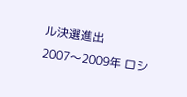ル決選進出
2007〜2009年 ロシ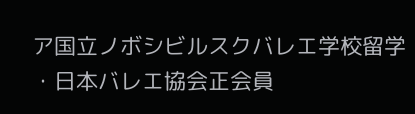ア国立ノボシビルスクバレエ学校留学
・日本バレエ協会正会員